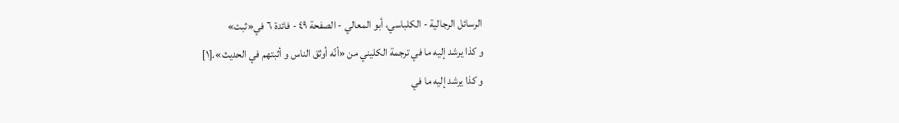الرسائل الرجالية - الكلباسي، أبو المعالي - الصفحة ٤٩ - فائدة ٦ في«ثبت»
و كذا يرشد إليه ما في ترجمة الكليني من «أنّه أوثق الناس و أثبتهم في الحديث».[١]
و كذا يرشد إليه ما في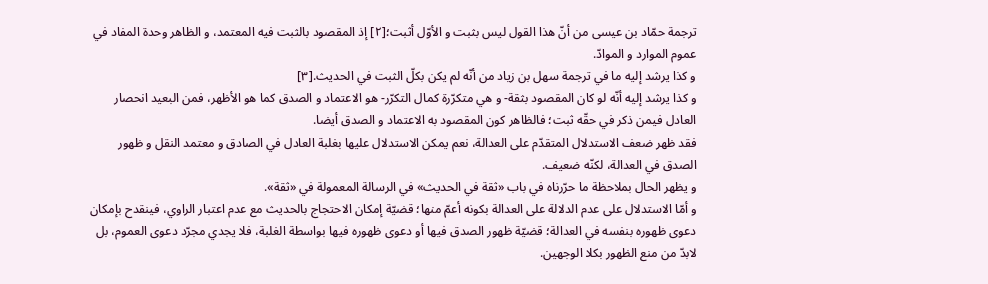ترجمة حمّاد بن عيسى من أنّ هذا القول ليس بثبت و الأوّل أثبت؛[٢] إذ المقصود بالثبت فيه المعتمد، و الظاهر وحدة المفاد في عموم الموارد و الموادّ.
و كذا يرشد إليه ما في ترجمة سهل بن زياد من أنّه لم يكن بكلّ الثبت في الحديث.[٣]
و كذا يرشد إليه أنّه لو كان المقصود بثقة- و هي متكرّرة كمال التكرّر- هو الاعتماد و الصدق كما هو الأظهر، فمن البعيد انحصار العادل فيمن ذكر في حقّه ثبت؛ فالظاهر كون المقصود به الاعتماد و الصدق أيضا.
فقد ظهر ضعف الاستدلال المتقدّم على العدالة، نعم يمكن الاستدلال عليها بغلبة العادل في الصادق و معتمد النقل و ظهور الصدق في العدالة، لكنّه ضعيف.
و يظهر الحال بملاحظة ما حرّرناه في باب «ثقة في الحديث» في الرسالة المعمولة في «ثقة».
و أمّا الاستدلال على عدم الدلالة على العدالة بكونه أعمّ منها؛ قضيّة إمكان الاحتجاج بالحديث مع عدم اعتبار الراوي، فينقدح بإمكان دعوى ظهوره بنفسه في العدالة؛ قضيّة ظهور الصدق فيها أو دعوى ظهوره فيها بواسطة الغلبة، فلا يجدي مجرّد دعوى العموم، بل لابدّ من منع الظهور بكلا الوجهين.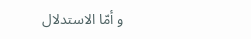و أمّا الاستدلال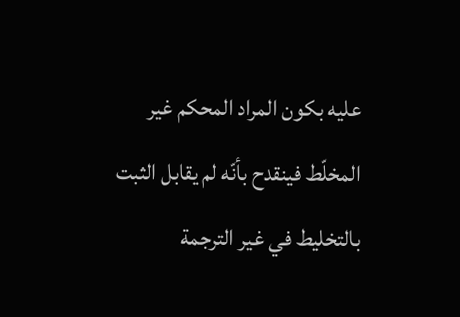عليه بكون المراد المحكم غير المخلّط فينقدح بأنّه لم يقابل الثبت بالتخليط في غير الترجمة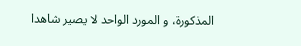المذكورة، و المورد الواحد لا يصير شاهدا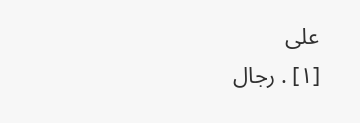على
[١] . رجال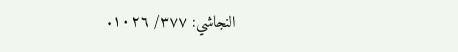النجاشي: ٣٧٧/ ١٠٢٦.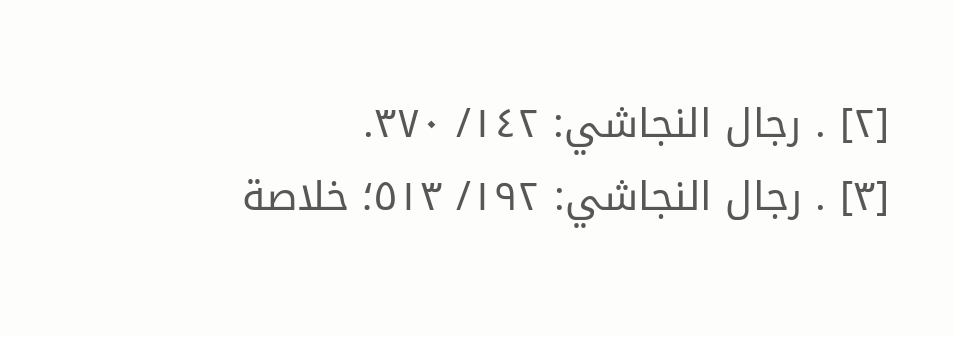[٢] . رجال النجاشي: ١٤٢/ ٣٧٠.
[٣] . رجال النجاشي: ١٩٢/ ٥١٣؛ خلاصة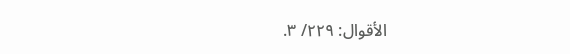الأقوال: ٢٢٩/ ٣.